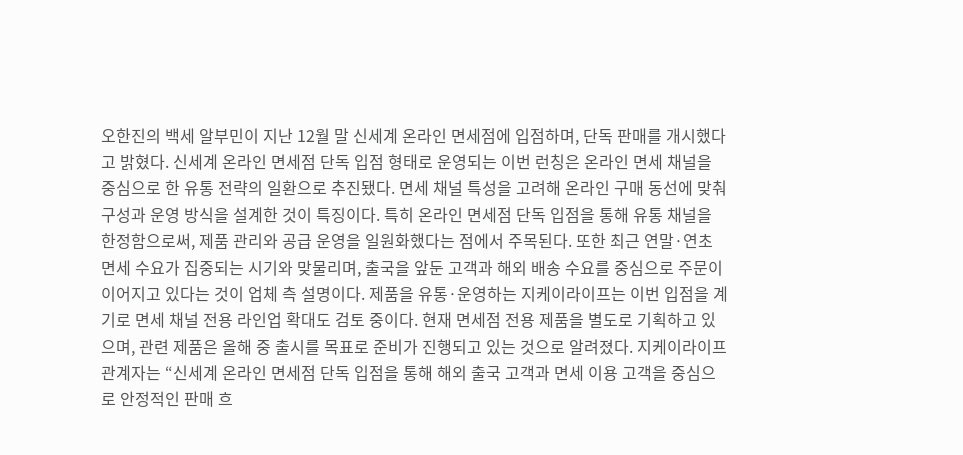오한진의 백세 알부민이 지난 12월 말 신세계 온라인 면세점에 입점하며, 단독 판매를 개시했다고 밝혔다. 신세계 온라인 면세점 단독 입점 형태로 운영되는 이번 런칭은 온라인 면세 채널을 중심으로 한 유통 전략의 일환으로 추진됐다. 면세 채널 특성을 고려해 온라인 구매 동선에 맞춰 구성과 운영 방식을 설계한 것이 특징이다. 특히 온라인 면세점 단독 입점을 통해 유통 채널을 한정함으로써, 제품 관리와 공급 운영을 일원화했다는 점에서 주목된다. 또한 최근 연말·연초 면세 수요가 집중되는 시기와 맞물리며, 출국을 앞둔 고객과 해외 배송 수요를 중심으로 주문이 이어지고 있다는 것이 업체 측 설명이다. 제품을 유통·운영하는 지케이라이프는 이번 입점을 계기로 면세 채널 전용 라인업 확대도 검토 중이다. 현재 면세점 전용 제품을 별도로 기획하고 있으며, 관련 제품은 올해 중 출시를 목표로 준비가 진행되고 있는 것으로 알려졌다. 지케이라이프 관계자는 “신세계 온라인 면세점 단독 입점을 통해 해외 출국 고객과 면세 이용 고객을 중심으로 안정적인 판매 흐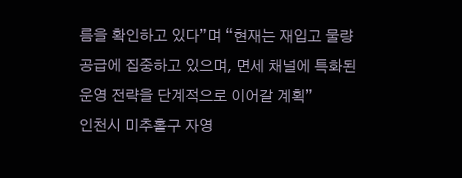름을 확인하고 있다”며 “현재는 재입고 물량 공급에 집중하고 있으며, 면세 채널에 특화된 운영 전략을 단계적으로 이어갈 계획”
인천시 미추홀구 자영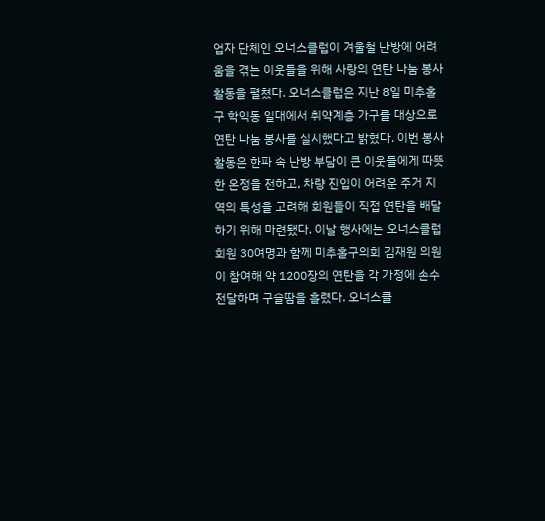업자 단체인 오너스클럽이 겨울철 난방에 어려움을 겪는 이웃들을 위해 사랑의 연탄 나눔 봉사활동을 펼쳤다. 오너스클럽은 지난 8일 미추홀구 학익동 일대에서 취약계층 가구를 대상으로 연탄 나눔 봉사를 실시했다고 밝혔다. 이번 봉사활동은 한파 속 난방 부담이 큰 이웃들에게 따뜻한 온정을 전하고, 차량 진입이 어려운 주거 지역의 특성을 고려해 회원들이 직접 연탄을 배달하기 위해 마련됐다. 이날 행사에는 오너스클럽 회원 30여명과 함께 미추홀구의회 김재원 의원이 참여해 약 1200장의 연탄을 각 가정에 손수 전달하며 구슬땀을 흘렸다. 오너스클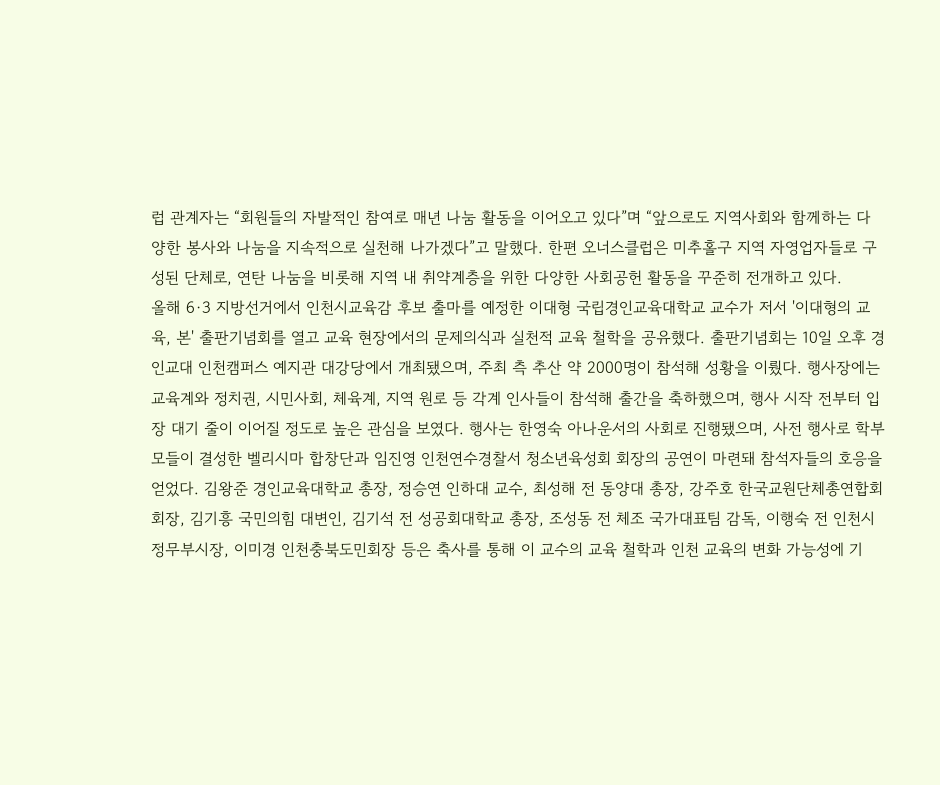럽 관계자는 “회원들의 자발적인 참여로 매년 나눔 활동을 이어오고 있다”며 “앞으로도 지역사회와 함께하는 다양한 봉사와 나눔을 지속적으로 실천해 나가겠다”고 말했다. 한편 오너스클럽은 미추홀구 지역 자영업자들로 구성된 단체로, 연탄 나눔을 비롯해 지역 내 취약계층을 위한 다양한 사회공헌 활동을 꾸준히 전개하고 있다.
올해 6·3 지방선거에서 인천시교육감 후보 출마를 예정한 이대형 국립경인교육대학교 교수가 저서 '이대형의 교육, 본' 출판기념회를 열고 교육 현장에서의 문제의식과 실천적 교육 철학을 공유했다. 출판기념회는 10일 오후 경인교대 인천캠퍼스 예지관 대강당에서 개최됐으며, 주최 측 추산 약 2000명이 참석해 성황을 이뤘다. 행사장에는 교육계와 정치권, 시민사회, 체육계, 지역 원로 등 각계 인사들이 참석해 출간을 축하했으며, 행사 시작 전부터 입장 대기 줄이 이어질 정도로 높은 관심을 보였다. 행사는 한영숙 아나운서의 사회로 진행됐으며, 사전 행사로 학부모들이 결성한 벨리시마 합창단과 임진영 인천연수경찰서 청소년육성회 회장의 공연이 마련돼 참석자들의 호응을 얻었다. 김왕준 경인교육대학교 총장, 정승연 인하대 교수, 최성해 전 동양대 총장, 강주호 한국교원단체총연합회 회장, 김기흥 국민의힘 대변인, 김기석 전 성공회대학교 총장, 조성동 전 체조 국가대표팀 감독, 이행숙 전 인천시 정무부시장, 이미경 인천충북도민회장 등은 축사를 통해 이 교수의 교육 철학과 인천 교육의 변화 가능성에 기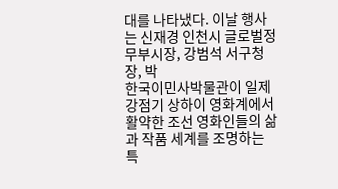대를 나타냈다. 이날 행사는 신재경 인천시 글로벌정무부시장, 강범석 서구청장, 박
한국이민사박물관이 일제강점기 상하이 영화계에서 활약한 조선 영화인들의 삶과 작품 세계를 조명하는 특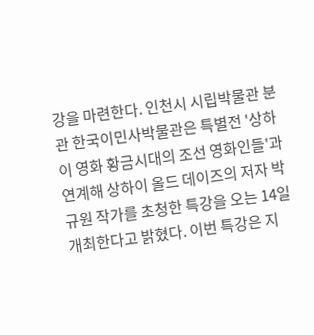강을 마련한다. 인천시 시립박물관 분관 한국이민사박물관은 특별전 '상하이 영화 황금시대의 조선 영화인들'과 연계해 상하이 올드 데이즈의 저자 박규원 작가를 초청한 특강을 오는 14일 개최한다고 밝혔다. 이번 특강은 지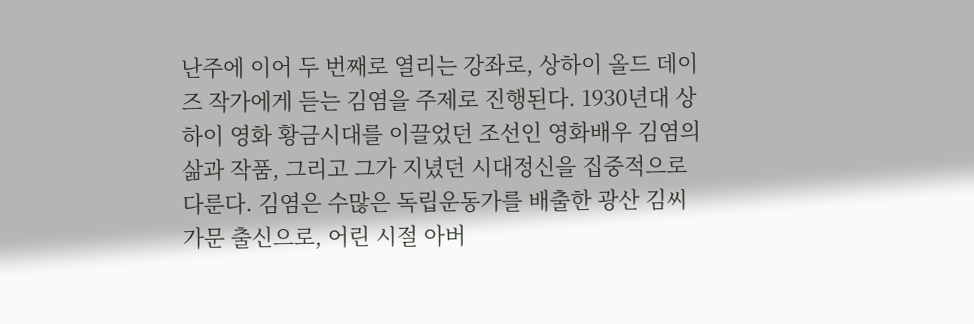난주에 이어 두 번째로 열리는 강좌로, 상하이 올드 데이즈 작가에게 듣는 김염을 주제로 진행된다. 1930년대 상하이 영화 황금시대를 이끌었던 조선인 영화배우 김염의 삶과 작품, 그리고 그가 지녔던 시대정신을 집중적으로 다룬다. 김염은 수많은 독립운동가를 배출한 광산 김씨 가문 출신으로, 어린 시절 아버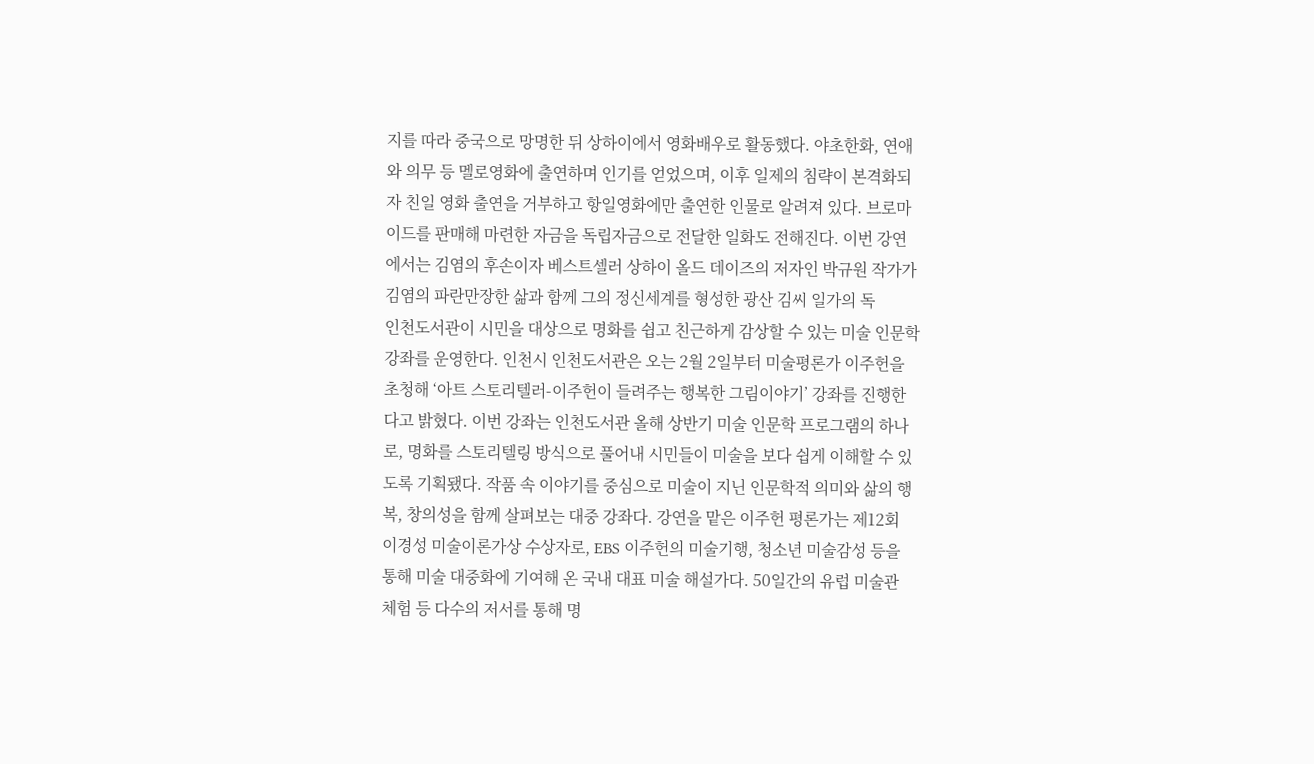지를 따라 중국으로 망명한 뒤 상하이에서 영화배우로 활동했다. 야초한화, 연애와 의무 등 멜로영화에 출연하며 인기를 얻었으며, 이후 일제의 침략이 본격화되자 친일 영화 출연을 거부하고 항일영화에만 출연한 인물로 알려져 있다. 브로마이드를 판매해 마련한 자금을 독립자금으로 전달한 일화도 전해진다. 이번 강연에서는 김염의 후손이자 베스트셀러 상하이 올드 데이즈의 저자인 박규원 작가가 김염의 파란만장한 삶과 함께 그의 정신세계를 형성한 광산 김씨 일가의 독
인천도서관이 시민을 대상으로 명화를 쉽고 친근하게 감상할 수 있는 미술 인문학 강좌를 운영한다. 인천시 인천도서관은 오는 2월 2일부터 미술평론가 이주헌을 초청해 ‘아트 스토리텔러-이주헌이 들려주는 행복한 그림이야기’ 강좌를 진행한다고 밝혔다. 이번 강좌는 인천도서관 올해 상반기 미술 인문학 프로그램의 하나로, 명화를 스토리텔링 방식으로 풀어내 시민들이 미술을 보다 쉽게 이해할 수 있도록 기획됐다. 작품 속 이야기를 중심으로 미술이 지닌 인문학적 의미와 삶의 행복, 창의성을 함께 살펴보는 대중 강좌다. 강연을 맡은 이주헌 평론가는 제12회 이경성 미술이론가상 수상자로, EBS 이주헌의 미술기행, 청소년 미술감성 등을 통해 미술 대중화에 기여해 온 국내 대표 미술 해설가다. 50일간의 유럽 미술관 체험 등 다수의 저서를 통해 명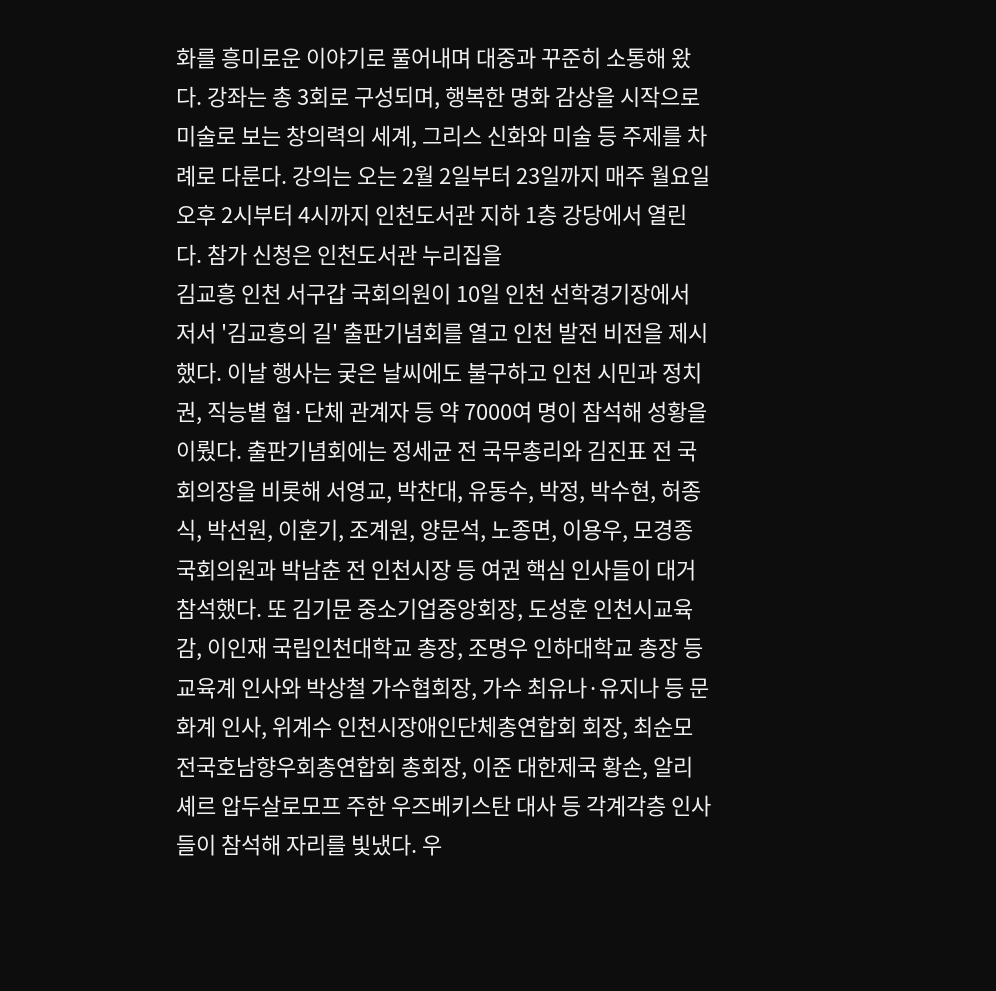화를 흥미로운 이야기로 풀어내며 대중과 꾸준히 소통해 왔다. 강좌는 총 3회로 구성되며, 행복한 명화 감상을 시작으로 미술로 보는 창의력의 세계, 그리스 신화와 미술 등 주제를 차례로 다룬다. 강의는 오는 2월 2일부터 23일까지 매주 월요일 오후 2시부터 4시까지 인천도서관 지하 1층 강당에서 열린다. 참가 신청은 인천도서관 누리집을
김교흥 인천 서구갑 국회의원이 10일 인천 선학경기장에서 저서 '김교흥의 길' 출판기념회를 열고 인천 발전 비전을 제시했다. 이날 행사는 궂은 날씨에도 불구하고 인천 시민과 정치권, 직능별 협·단체 관계자 등 약 7000여 명이 참석해 성황을 이뤘다. 출판기념회에는 정세균 전 국무총리와 김진표 전 국회의장을 비롯해 서영교, 박찬대, 유동수, 박정, 박수현, 허종식, 박선원, 이훈기, 조계원, 양문석, 노종면, 이용우, 모경종 국회의원과 박남춘 전 인천시장 등 여권 핵심 인사들이 대거 참석했다. 또 김기문 중소기업중앙회장, 도성훈 인천시교육감, 이인재 국립인천대학교 총장, 조명우 인하대학교 총장 등 교육계 인사와 박상철 가수협회장, 가수 최유나·유지나 등 문화계 인사, 위계수 인천시장애인단체총연합회 회장, 최순모 전국호남향우회총연합회 총회장, 이준 대한제국 황손, 알리셰르 압두살로모프 주한 우즈베키스탄 대사 등 각계각층 인사들이 참석해 자리를 빛냈다. 우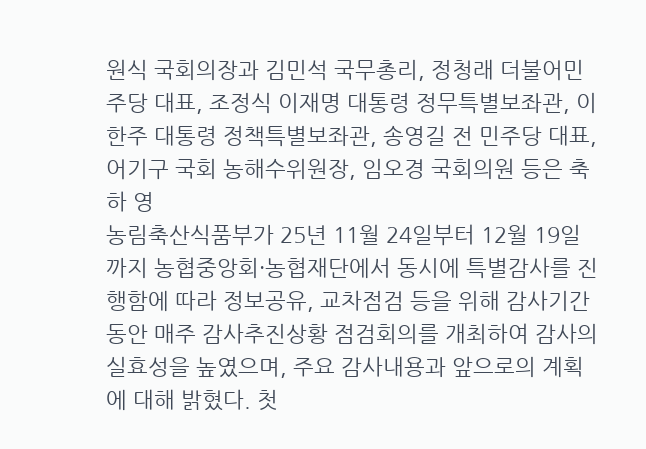원식 국회의장과 김민석 국무총리, 정청래 더불어민주당 대표, 조정식 이재명 대통령 정무특별보좌관, 이한주 대통령 정책특별보좌관, 송영길 전 민주당 대표, 어기구 국회 농해수위원장, 임오경 국회의원 등은 축하 영
농림축산식품부가 25년 11월 24일부터 12월 19일까지 농협중앙회·농협재단에서 동시에 특별감사를 진행함에 따라 정보공유, 교차점검 등을 위해 감사기간 동안 매주 감사추진상황 점검회의를 개최하여 감사의 실효성을 높였으며, 주요 감사내용과 앞으로의 계획에 대해 밝혔다. 첫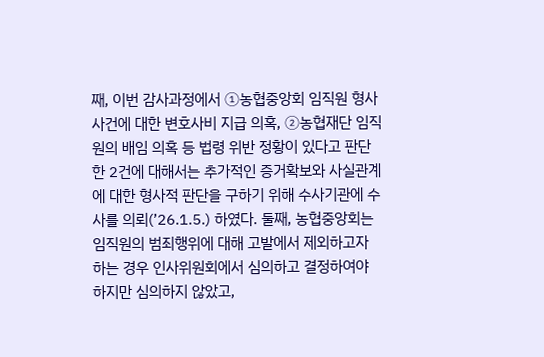째, 이번 감사과정에서 ①농협중앙회 임직원 형사사건에 대한 변호사비 지급 의혹, ②농협재단 임직원의 배임 의혹 등 법령 위반 정황이 있다고 판단한 2건에 대해서는 추가적인 증거확보와 사실관계에 대한 형사적 판단을 구하기 위해 수사기관에 수사를 의뢰(’26.1.5.) 하였다. 둘째, 농협중앙회는 임직원의 범죄행위에 대해 고발에서 제외하고자 하는 경우 인사위원회에서 심의하고 결정하여야 하지만 심의하지 않았고,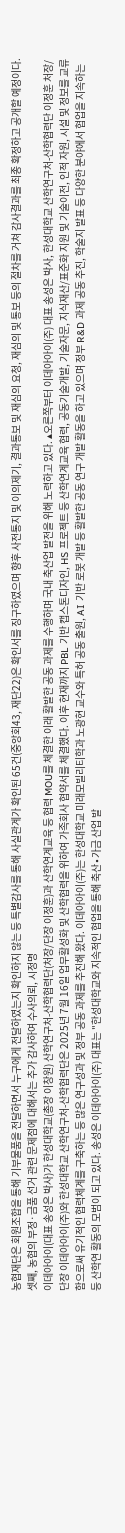농협재단은 회원조합을 통해 기부물품을 전달하면서 누구에게 전달하였는지 확인하지 않는 등 특별감사를 통해 사실관계가 확인된 65건(중앙회43, 재단22)은 확인서를 징구하였으며 향후 사전통지 및 이의제기, 결과통보 및 재심의 요청, 재심의 및 통보 등의 절차를 거쳐 감사결과를 최종 확정하고 공개할 예정이다. 셋째, 농협의 부정·금품 선거 관련 문제점에 대해서는 추가 감사하여 수사의뢰, 시정명
이데아아이(대표 송성은 박사)가 한성대학교(총장 이창원) 산학연구처-산학협력단(처장/단장 이정훈)과 산학연계교육 등 협력 MOU를 체결한 이래 활발한 공동 과제를 수행하며 국내 축산업 발전을 위해 노력하고 있다. ▴오른쪽부터 이데아아이(주) 대표 송성은 박사, 한성대학교 산학연구처-산학협력단 이정훈 처장/단장 이데아아이(주)와 한성대학교 산학연구처-산학협력단은 2025년 7월 16일 업무활성화 및 산학협력을 위하여 가족회사 협약서를 체결했다. 이후 현재까지 PBL 기반 캡스톤디자인, HS 프로젝트 등 산학연계교육 협력, 공동기술개발, 기술자문, 지식재산/표준화 지원 및 기술이전, 인적 자원, 시설 및 정보를 교류함으로써 유기적인 협력체계를 구축하는 등 많은 연구성과 및 정부 공동 과제를 추진해 왔다. 이데아아이(주)는 한성대학교 미래모빌리티학과 노광현 교수와 특허 공동 출원, AI 기반 로봇 개발 등 활발한 공동 연구 개발 활동을 하고 있으며 정부 R&D 과제 공동 추진, 학술지 발표 등 다양한 분야에서 협업을 지속하는 등 산학연 활동의 모범이 되고 있다. 송성은 이데아아이(주) 대표는 "한성대학교와 지속적인 협업을 통해 축산∙가금 산업 발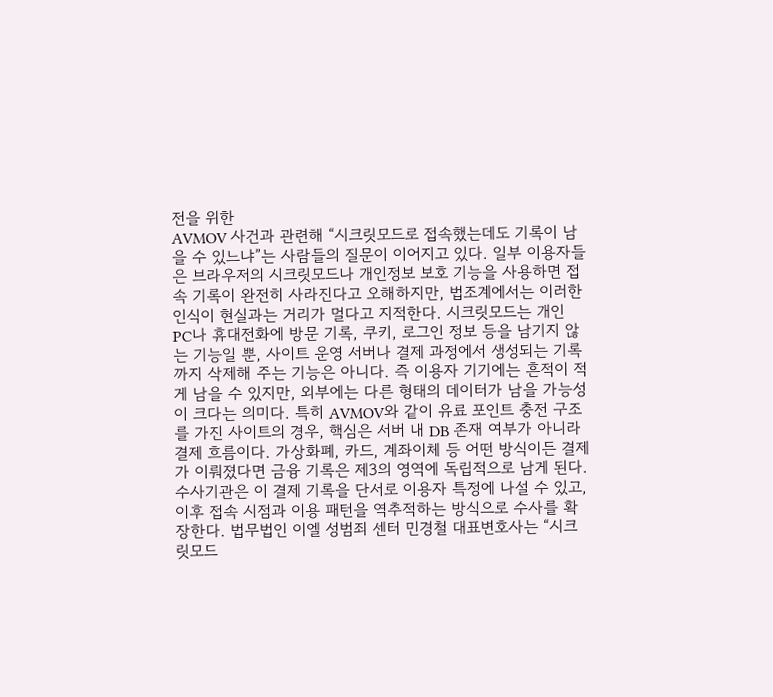전을 위한
AVMOV 사건과 관련해 “시크릿모드로 접속했는데도 기록이 남을 수 있느냐”는 사람들의 질문이 이어지고 있다. 일부 이용자들은 브라우저의 시크릿모드나 개인정보 보호 기능을 사용하면 접속 기록이 완전히 사라진다고 오해하지만, 법조계에서는 이러한 인식이 현실과는 거리가 멀다고 지적한다. 시크릿모드는 개인 PC나 휴대전화에 방문 기록, 쿠키, 로그인 정보 등을 남기지 않는 기능일 뿐, 사이트 운영 서버나 결제 과정에서 생성되는 기록까지 삭제해 주는 기능은 아니다. 즉 이용자 기기에는 흔적이 적게 남을 수 있지만, 외부에는 다른 형태의 데이터가 남을 가능성이 크다는 의미다. 특히 AVMOV와 같이 유료 포인트 충전 구조를 가진 사이트의 경우, 핵심은 서버 내 DB 존재 여부가 아니라 결제 흐름이다. 가상화폐, 카드, 계좌이체 등 어떤 방식이든 결제가 이뤄졌다면 금융 기록은 제3의 영역에 독립적으로 남게 된다. 수사기관은 이 결제 기록을 단서로 이용자 특정에 나설 수 있고, 이후 접속 시점과 이용 패턴을 역추적하는 방식으로 수사를 확장한다. 법무법인 이엘 성범죄 센터 민경철 대표변호사는 “시크릿모드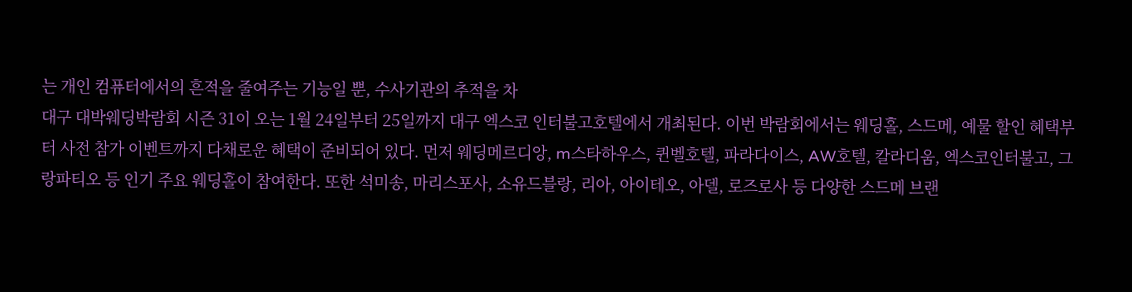는 개인 컴퓨터에서의 흔적을 줄여주는 기능일 뿐, 수사기관의 추적을 차
대구 대박웨딩박람회 시즌 31이 오는 1월 24일부터 25일까지 대구 엑스코 인터불고호텔에서 개최된다. 이번 박람회에서는 웨딩홀, 스드메, 예물 할인 혜택부터 사전 참가 이벤트까지 다채로운 혜택이 준비되어 있다. 먼저 웨딩메르디앙, m스타하우스, 퀸벨호텔, 파라다이스, AW호텔, 칼라디움, 엑스코인터불고, 그랑파티오 등 인기 주요 웨딩홀이 참여한다. 또한 석미송, 마리스포사, 소유드블랑, 리아, 아이테오, 아델, 로즈로사 등 다양한 스드메 브랜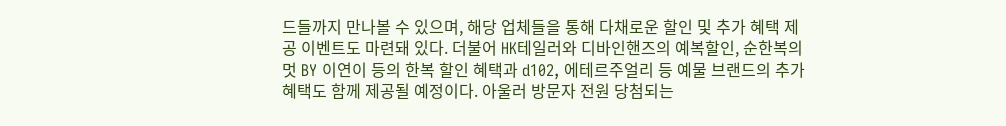드들까지 만나볼 수 있으며, 해당 업체들을 통해 다채로운 할인 및 추가 혜택 제공 이벤트도 마련돼 있다. 더불어 HK테일러와 디바인핸즈의 예복할인, 순한복의멋 BY 이연이 등의 한복 할인 혜택과 d102, 에테르주얼리 등 예물 브랜드의 추가 혜택도 함께 제공될 예정이다. 아울러 방문자 전원 당첨되는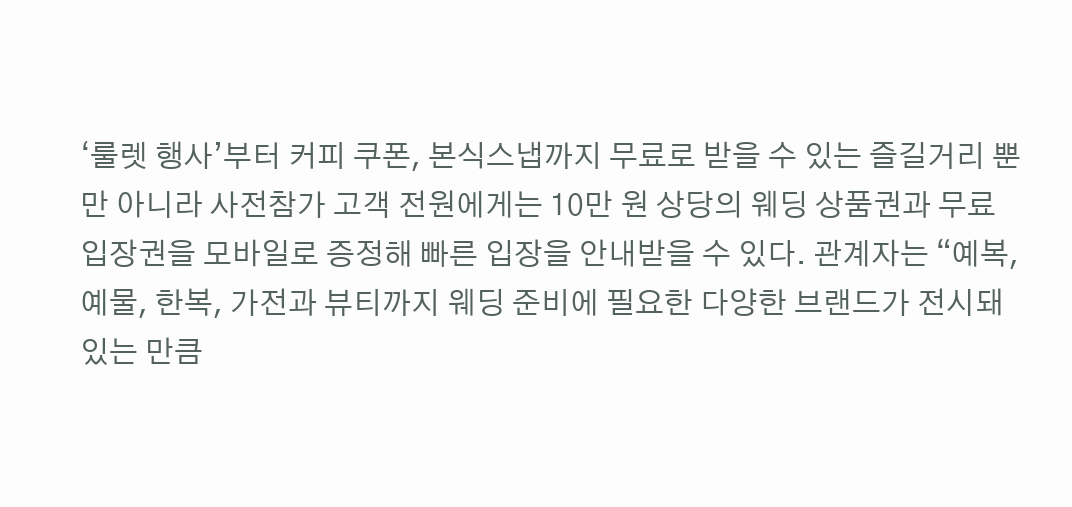‘룰렛 행사’부터 커피 쿠폰, 본식스냅까지 무료로 받을 수 있는 즐길거리 뿐만 아니라 사전참가 고객 전원에게는 10만 원 상당의 웨딩 상품권과 무료입장권을 모바일로 증정해 빠른 입장을 안내받을 수 있다. 관계자는 “예복, 예물, 한복, 가전과 뷰티까지 웨딩 준비에 필요한 다양한 브랜드가 전시돼 있는 만큼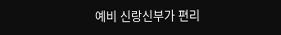예비 신랑신부가 편리